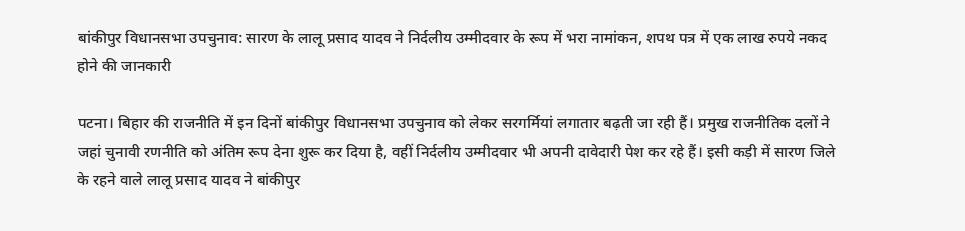बांकीपुर विधानसभा उपचुनाव: सारण के लालू प्रसाद यादव ने निर्दलीय उम्मीदवार के रूप में भरा नामांकन, शपथ पत्र में एक लाख रुपये नकद होने की जानकारी

पटना। बिहार की राजनीति में इन दिनों बांकीपुर विधानसभा उपचुनाव को लेकर सरगर्मियां लगातार बढ़ती जा रही हैं। प्रमुख राजनीतिक दलों ने जहां चुनावी रणनीति को अंतिम रूप देना शुरू कर दिया है, वहीं निर्दलीय उम्मीदवार भी अपनी दावेदारी पेश कर रहे हैं। इसी कड़ी में सारण जिले के रहने वाले लालू प्रसाद यादव ने बांकीपुर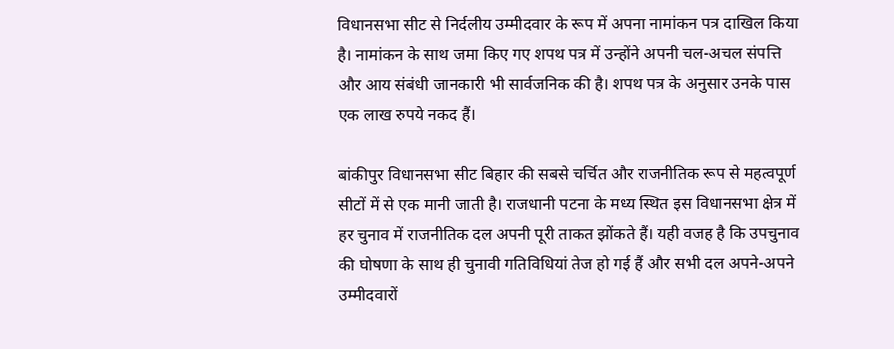विधानसभा सीट से निर्दलीय उम्मीदवार के रूप में अपना नामांकन पत्र दाखिल किया है। नामांकन के साथ जमा किए गए शपथ पत्र में उन्होंने अपनी चल-अचल संपत्ति और आय संबंधी जानकारी भी सार्वजनिक की है। शपथ पत्र के अनुसार उनके पास एक लाख रुपये नकद हैं।

बांकीपुर विधानसभा सीट बिहार की सबसे चर्चित और राजनीतिक रूप से महत्वपूर्ण सीटों में से एक मानी जाती है। राजधानी पटना के मध्य स्थित इस विधानसभा क्षेत्र में हर चुनाव में राजनीतिक दल अपनी पूरी ताकत झोंकते हैं। यही वजह है कि उपचुनाव की घोषणा के साथ ही चुनावी गतिविधियां तेज हो गई हैं और सभी दल अपने-अपने उम्मीदवारों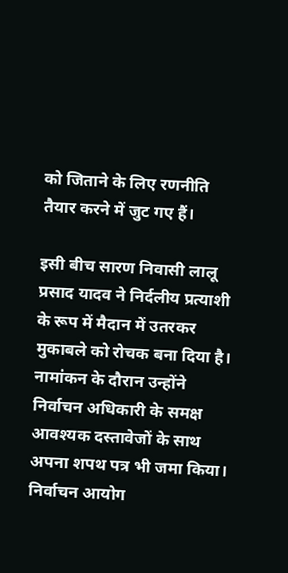को जिताने के लिए रणनीति तैयार करने में जुट गए हैं।

इसी बीच सारण निवासी लालू प्रसाद यादव ने निर्दलीय प्रत्याशी के रूप में मैदान में उतरकर मुकाबले को रोचक बना दिया है। नामांकन के दौरान उन्होंने निर्वाचन अधिकारी के समक्ष आवश्यक दस्तावेजों के साथ अपना शपथ पत्र भी जमा किया। निर्वाचन आयोग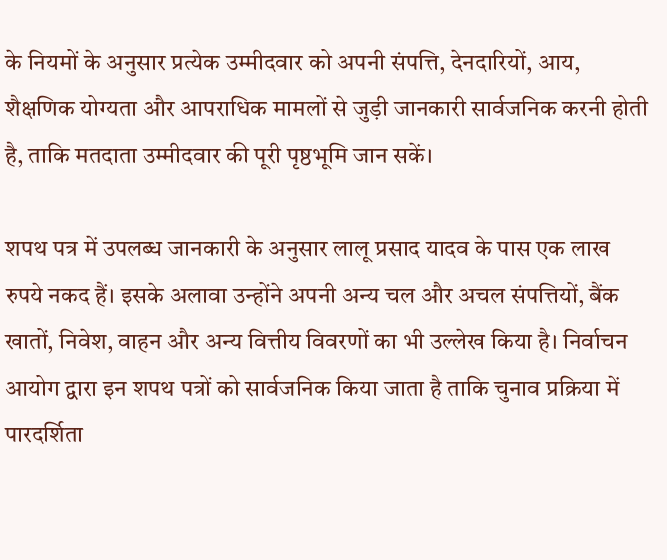के नियमों के अनुसार प्रत्येक उम्मीदवार को अपनी संपत्ति, देनदारियों, आय, शैक्षणिक योग्यता और आपराधिक मामलों से जुड़ी जानकारी सार्वजनिक करनी होती है, ताकि मतदाता उम्मीदवार की पूरी पृष्ठभूमि जान सकें।

शपथ पत्र में उपलब्ध जानकारी के अनुसार लालू प्रसाद यादव के पास एक लाख रुपये नकद हैं। इसके अलावा उन्होंने अपनी अन्य चल और अचल संपत्तियों, बैंक खातों, निवेश, वाहन और अन्य वित्तीय विवरणों का भी उल्लेख किया है। निर्वाचन आयोग द्वारा इन शपथ पत्रों को सार्वजनिक किया जाता है ताकि चुनाव प्रक्रिया में पारदर्शिता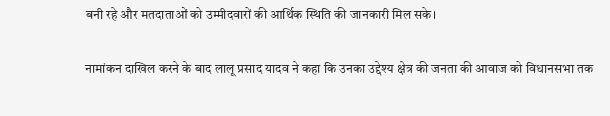बनी रहे और मतदाताओं को उम्मीदवारों की आर्थिक स्थिति की जानकारी मिल सके।

नामांकन दाखिल करने के बाद लालू प्रसाद यादव ने कहा कि उनका उद्देश्य क्षेत्र की जनता की आवाज को विधानसभा तक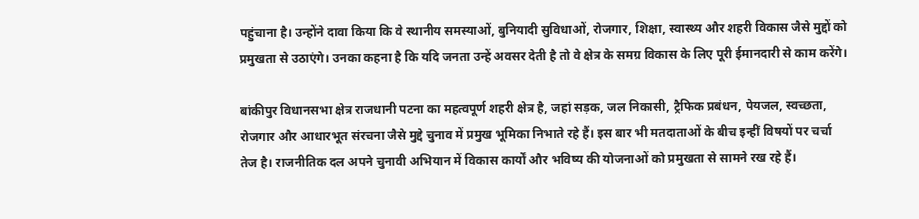पहुंचाना है। उन्होंने दावा किया कि वे स्थानीय समस्याओं, बुनियादी सुविधाओं, रोजगार, शिक्षा, स्वास्थ्य और शहरी विकास जैसे मुद्दों को प्रमुखता से उठाएंगे। उनका कहना है कि यदि जनता उन्हें अवसर देती है तो वे क्षेत्र के समग्र विकास के लिए पूरी ईमानदारी से काम करेंगे।

बांकीपुर विधानसभा क्षेत्र राजधानी पटना का महत्वपूर्ण शहरी क्षेत्र है, जहां सड़क, जल निकासी, ट्रैफिक प्रबंधन, पेयजल, स्वच्छता, रोजगार और आधारभूत संरचना जैसे मुद्दे चुनाव में प्रमुख भूमिका निभाते रहे हैं। इस बार भी मतदाताओं के बीच इन्हीं विषयों पर चर्चा तेज है। राजनीतिक दल अपने चुनावी अभियान में विकास कार्यों और भविष्य की योजनाओं को प्रमुखता से सामने रख रहे हैं।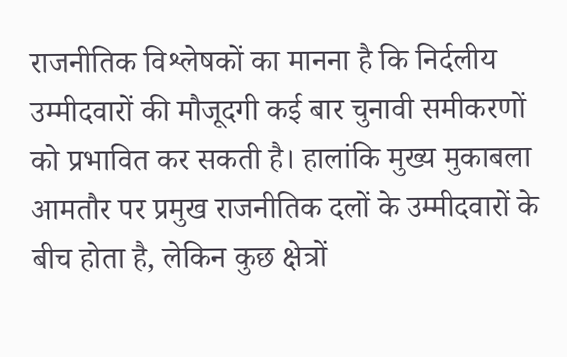राजनीतिक विश्लेषकों का मानना है कि निर्दलीय उम्मीदवारों की मौजूदगी कई बार चुनावी समीकरणों को प्रभावित कर सकती है। हालांकि मुख्य मुकाबला आमतौर पर प्रमुख राजनीतिक दलों के उम्मीदवारों के बीच होता है, लेकिन कुछ क्षेत्रों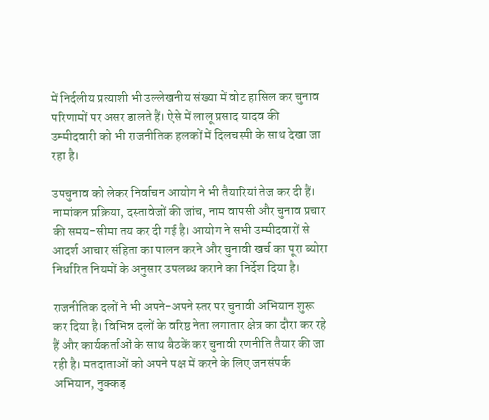में निर्दलीय प्रत्याशी भी उल्लेखनीय संख्या में वोट हासिल कर चुनाव परिणामों पर असर डालते हैं। ऐसे में लालू प्रसाद यादव की उम्मीदवारी को भी राजनीतिक हलकों में दिलचस्पी के साथ देखा जा रहा है।

उपचुनाव को लेकर निर्वाचन आयोग ने भी तैयारियां तेज कर दी हैं। नामांकन प्रक्रिया, दस्तावेजों की जांच, नाम वापसी और चुनाव प्रचार की समय-सीमा तय कर दी गई है। आयोग ने सभी उम्मीदवारों से आदर्श आचार संहिता का पालन करने और चुनावी खर्च का पूरा ब्योरा निर्धारित नियमों के अनुसार उपलब्ध कराने का निर्देश दिया है।

राजनीतिक दलों ने भी अपने-अपने स्तर पर चुनावी अभियान शुरू कर दिया है। विभिन्न दलों के वरिष्ठ नेता लगातार क्षेत्र का दौरा कर रहे हैं और कार्यकर्ताओं के साथ बैठकें कर चुनावी रणनीति तैयार की जा रही है। मतदाताओं को अपने पक्ष में करने के लिए जनसंपर्क अभियान, नुक्कड़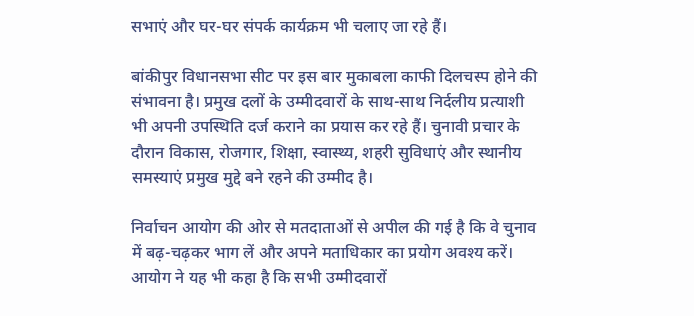सभाएं और घर-घर संपर्क कार्यक्रम भी चलाए जा रहे हैं।

बांकीपुर विधानसभा सीट पर इस बार मुकाबला काफी दिलचस्प होने की संभावना है। प्रमुख दलों के उम्मीदवारों के साथ-साथ निर्दलीय प्रत्याशी भी अपनी उपस्थिति दर्ज कराने का प्रयास कर रहे हैं। चुनावी प्रचार के दौरान विकास, रोजगार, शिक्षा, स्वास्थ्य, शहरी सुविधाएं और स्थानीय समस्याएं प्रमुख मुद्दे बने रहने की उम्मीद है।

निर्वाचन आयोग की ओर से मतदाताओं से अपील की गई है कि वे चुनाव में बढ़-चढ़कर भाग लें और अपने मताधिकार का प्रयोग अवश्य करें। आयोग ने यह भी कहा है कि सभी उम्मीदवारों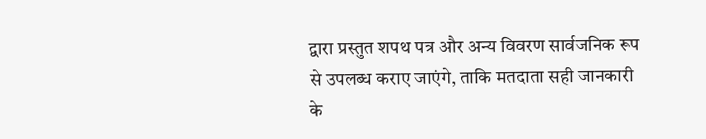द्वारा प्रस्तुत शपथ पत्र और अन्य विवरण सार्वजनिक रूप से उपलब्ध कराए जाएंगे, ताकि मतदाता सही जानकारी के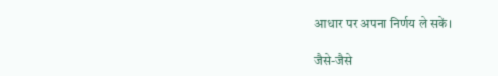आधार पर अपना निर्णय ले सकें।

जैसे-जैसे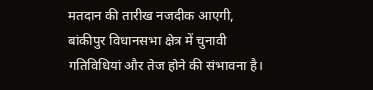मतदान की तारीख नजदीक आएगी, बांकीपुर विधानसभा क्षेत्र में चुनावी गतिविधियां और तेज होने की संभावना है।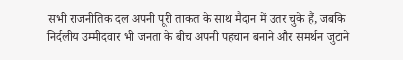सभी राजनीतिक दल अपनी पूरी ताकत के साथ मैदान में उतर चुके हैं, जबकि निर्दलीय उम्मीदवार भी जनता के बीच अपनी पहचान बनाने और समर्थन जुटाने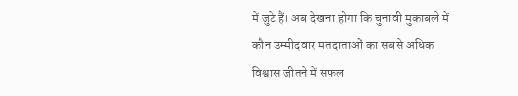में जुटे हैं। अब देखना होगा कि चुनावी मुकाबले में कौन उम्मीदवार मतदाताओं का सबसे अधिक विश्वास जीतने में सफल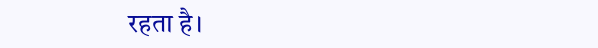रहता है।